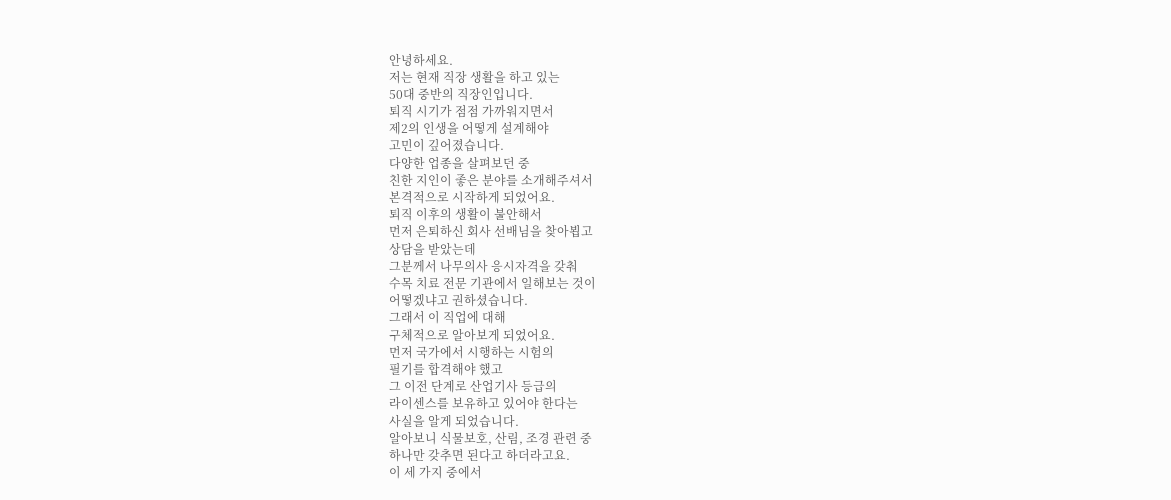안녕하세요.
저는 현재 직장 생활을 하고 있는
50대 중반의 직장인입니다.
퇴직 시기가 점점 가까워지면서
제2의 인생을 어떻게 설계해야
고민이 깊어졌습니다.
다양한 업종을 살펴보던 중
친한 지인이 좋은 분야를 소개해주셔서
본격적으로 시작하게 되었어요.
퇴직 이후의 생활이 불안해서
먼저 은퇴하신 회사 선배님을 찾아뵙고
상담을 받았는데
그분께서 나무의사 응시자격을 갖춰
수목 치료 전문 기관에서 일해보는 것이
어떻겠냐고 권하셨습니다.
그래서 이 직업에 대해
구체적으로 알아보게 되었어요.
먼저 국가에서 시행하는 시험의
필기를 합격해야 했고
그 이전 단계로 산업기사 등급의
라이센스를 보유하고 있어야 한다는
사실을 알게 되었습니다.
알아보니 식물보호, 산림, 조경 관련 중
하나만 갖추면 된다고 하더라고요.
이 세 가지 중에서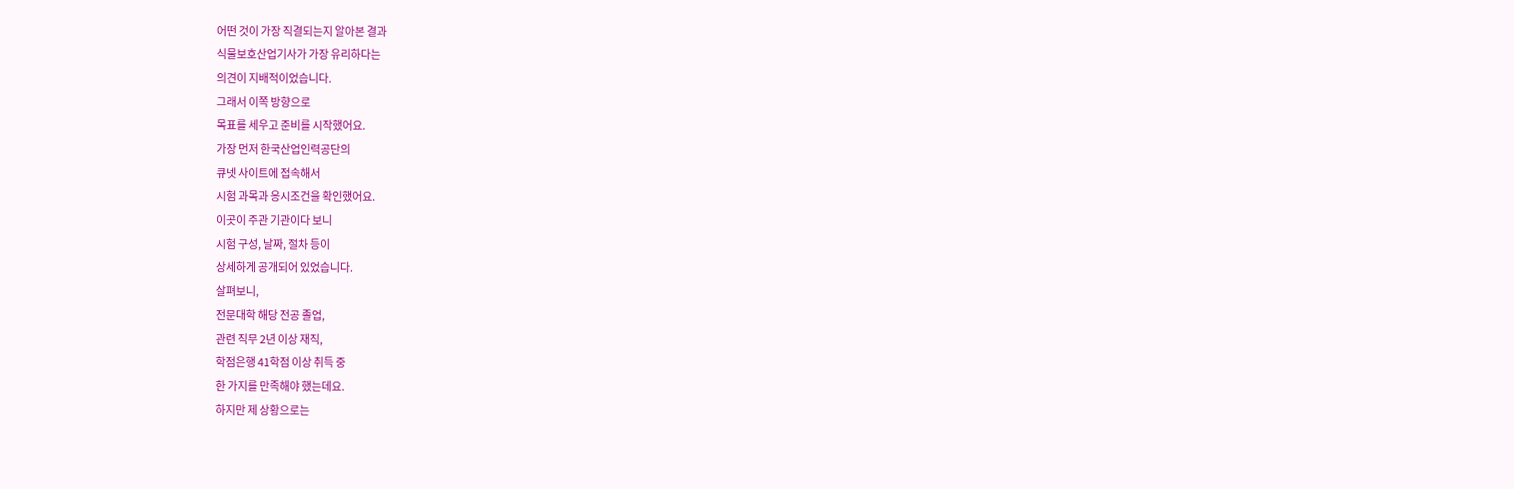어떤 것이 가장 직결되는지 알아본 결과
식물보호산업기사가 가장 유리하다는
의견이 지배적이었습니다.
그래서 이쪽 방향으로
목표를 세우고 준비를 시작했어요.
가장 먼저 한국산업인력공단의
큐넷 사이트에 접속해서
시험 과목과 응시조건을 확인했어요.
이곳이 주관 기관이다 보니
시험 구성, 날짜, 절차 등이
상세하게 공개되어 있었습니다.
살펴보니,
전문대학 해당 전공 졸업,
관련 직무 2년 이상 재직,
학점은행 41학점 이상 취득 중
한 가지를 만족해야 했는데요.
하지만 제 상황으로는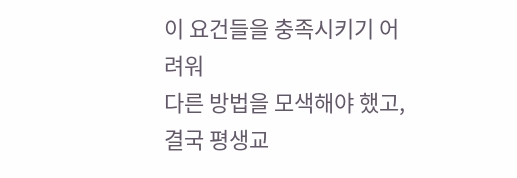이 요건들을 충족시키기 어려워
다른 방법을 모색해야 했고,
결국 평생교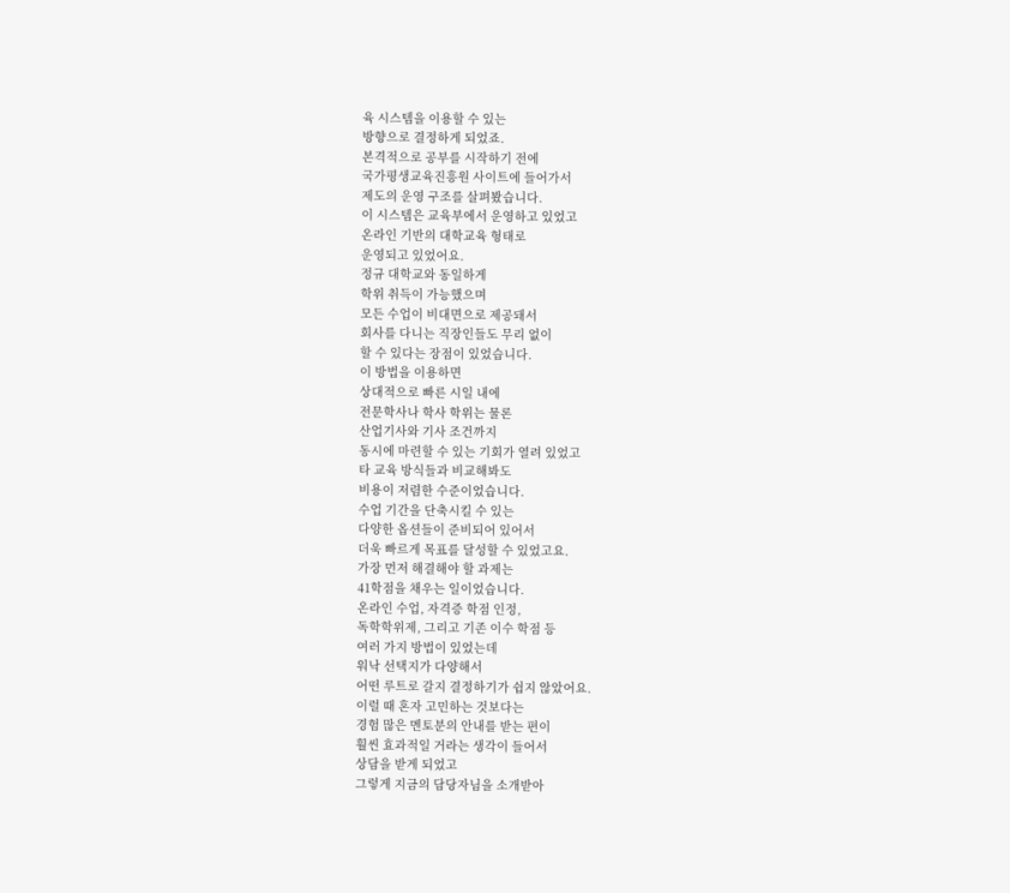육 시스템을 이용할 수 있는
방향으로 결정하게 되었죠.
본격적으로 공부를 시작하기 전에
국가평생교육진흥원 사이트에 들어가서
제도의 운영 구조를 살펴봤습니다.
이 시스템은 교육부에서 운영하고 있었고
온라인 기반의 대학교육 형태로
운영되고 있었어요.
정규 대학교와 동일하게
학위 취득이 가능했으며
모든 수업이 비대면으로 제공돼서
회사를 다니는 직장인들도 무리 없이
할 수 있다는 장점이 있었습니다.
이 방법을 이용하면
상대적으로 빠른 시일 내에
전문학사나 학사 학위는 물론
산업기사와 기사 조건까지
동시에 마련할 수 있는 기회가 열려 있었고
타 교육 방식들과 비교해봐도
비용이 저렴한 수준이었습니다.
수업 기간을 단축시킬 수 있는
다양한 옵션들이 준비되어 있어서
더욱 빠르게 목표를 달성할 수 있었고요.
가장 먼저 해결해야 할 과제는
41학점을 채우는 일이었습니다.
온라인 수업, 자격증 학점 인정,
독학학위제, 그리고 기존 이수 학점 등
여러 가지 방법이 있었는데
워낙 선택지가 다양해서
어떤 루트로 갈지 결정하기가 쉽지 않았어요.
이럴 때 혼자 고민하는 것보다는
경험 많은 멘토분의 안내를 받는 편이
훨씬 효과적일 거라는 생각이 들어서
상담을 받게 되었고
그렇게 지금의 담당자님을 소개받아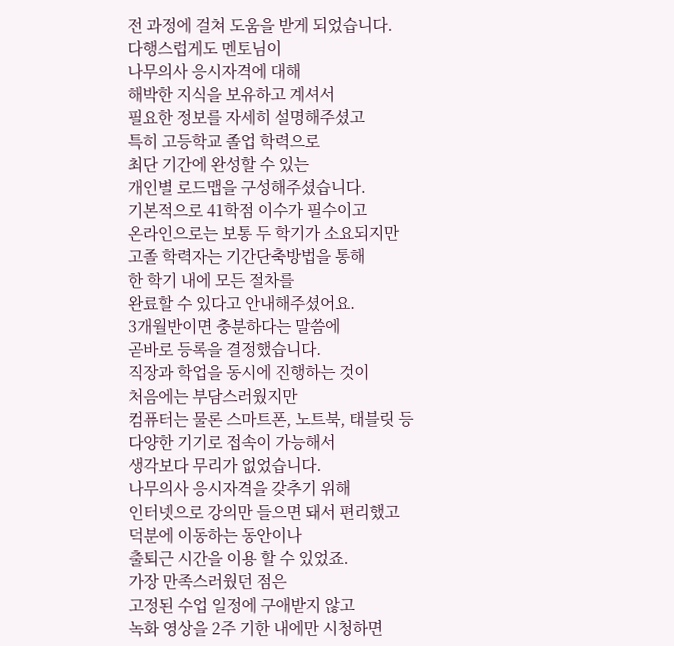전 과정에 걸쳐 도움을 받게 되었습니다.
다행스럽게도 멘토님이
나무의사 응시자격에 대해
해박한 지식을 보유하고 계셔서
필요한 정보를 자세히 설명해주셨고
특히 고등학교 졸업 학력으로
최단 기간에 완성할 수 있는
개인별 로드맵을 구성해주셨습니다.
기본적으로 41학점 이수가 필수이고
온라인으로는 보통 두 학기가 소요되지만
고졸 학력자는 기간단축방법을 통해
한 학기 내에 모든 절차를
완료할 수 있다고 안내해주셨어요.
3개월반이면 충분하다는 말씀에
곧바로 등록을 결정했습니다.
직장과 학업을 동시에 진행하는 것이
처음에는 부담스러웠지만
컴퓨터는 물론 스마트폰, 노트북, 태블릿 등
다양한 기기로 접속이 가능해서
생각보다 무리가 없었습니다.
나무의사 응시자격을 갖추기 위해
인터넷으로 강의만 들으면 돼서 편리했고
덕분에 이동하는 동안이나
출퇴근 시간을 이용 할 수 있었죠.
가장 만족스러웠던 점은
고정된 수업 일정에 구애받지 않고
녹화 영상을 2주 기한 내에만 시청하면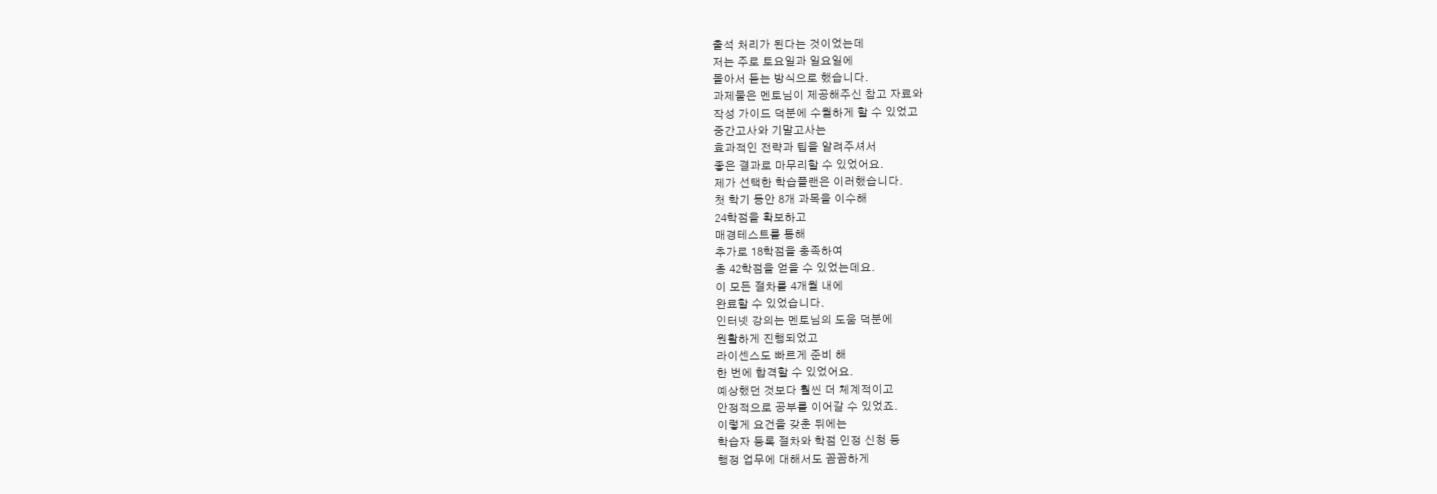출석 처리가 된다는 것이었는데
저는 주로 토요일과 일요일에
몰아서 듣는 방식으로 했습니다.
과제물은 멘토님이 제공해주신 참고 자료와
작성 가이드 덕분에 수월하게 할 수 있었고
중간고사와 기말고사는
효과적인 전략과 팁을 알려주셔서
좋은 결과로 마무리할 수 있었어요.
제가 선택한 학습플랜은 이러했습니다.
첫 학기 동안 8개 과목을 이수해
24학점을 확보하고
매경테스트를 통해
추가로 18학점을 충족하여
총 42학점을 얻을 수 있었는데요.
이 모든 절차를 4개월 내에
완료할 수 있었습니다.
인터넷 강의는 멘토님의 도움 덕분에
원활하게 진행되었고
라이센스도 빠르게 준비 해
한 번에 합격할 수 있었어요.
예상했던 것보다 훨씬 더 체계적이고
안정적으로 공부를 이어갈 수 있었죠.
이렇게 요건을 갖춘 뒤에는
학습자 등록 절차와 학점 인정 신청 등
행정 업무에 대해서도 꼼꼼하게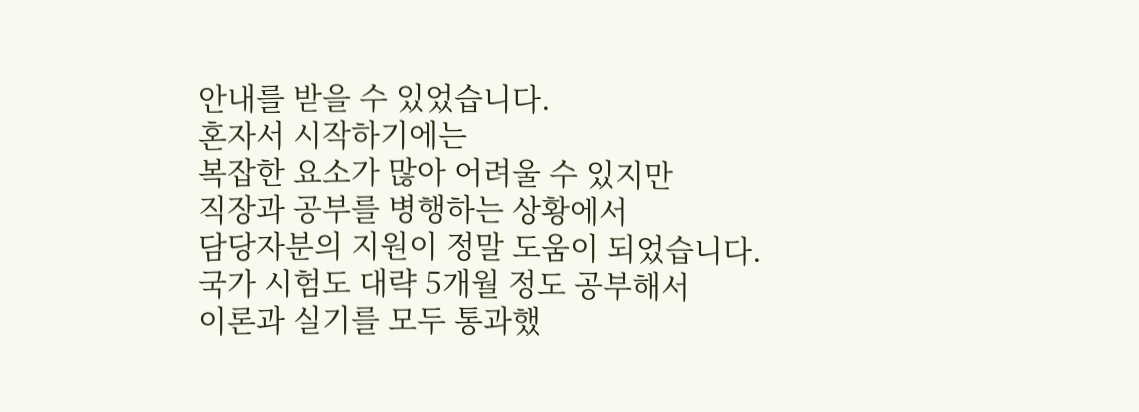안내를 받을 수 있었습니다.
혼자서 시작하기에는
복잡한 요소가 많아 어려울 수 있지만
직장과 공부를 병행하는 상황에서
담당자분의 지원이 정말 도움이 되었습니다.
국가 시험도 대략 5개월 정도 공부해서
이론과 실기를 모두 통과했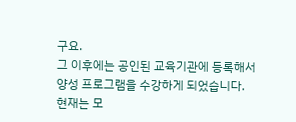구요.
그 이후에는 공인된 교육기관에 등록해서
양성 프로그램을 수강하게 되었습니다.
현재는 모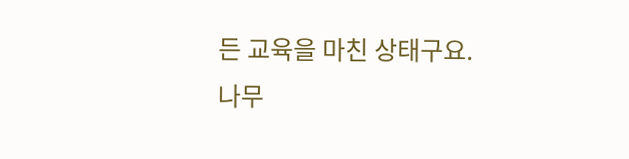든 교육을 마친 상태구요.
나무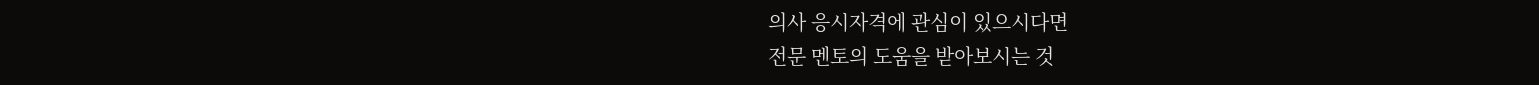의사 응시자격에 관심이 있으시다면
전문 멘토의 도움을 받아보시는 것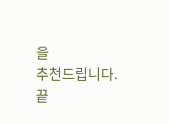을
추천드립니다.
끝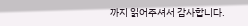까지 읽어주셔서 감사합니다.